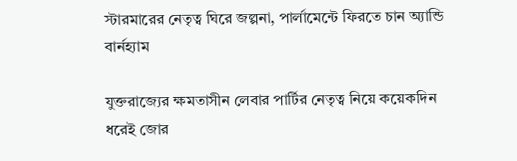স্টারমারের নেতৃত্ব ঘিরে জল্পনা, পার্লামেন্টে ফিরতে চান অ্যান্ডি বার্নহ্যাম

যুক্তরাজ্যের ক্ষমতাসীন লেবার পার্টির নেতৃত্ব নিয়ে কয়েকদিন ধরেই জোর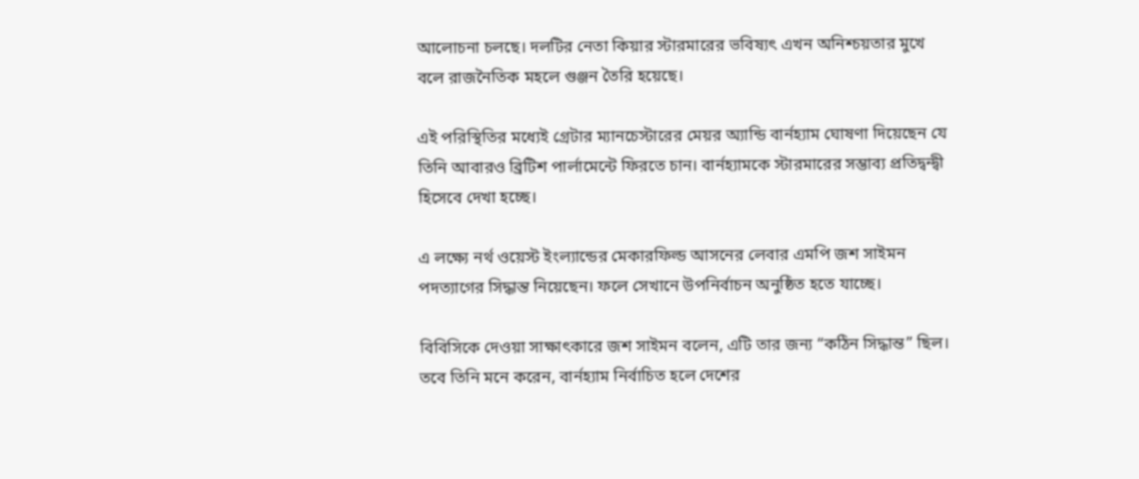আলোচনা চলছে। দলটির নেতা কিয়ার স্টারমারের ভবিষ্যৎ এখন অনিশ্চয়তার মুখে বলে রাজনৈতিক মহলে গুঞ্জন তৈরি হয়েছে।

এই পরিস্থিতির মধ্যেই গ্রেটার ম্যানচেস্টারের মেয়র অ্যান্ডি বার্নহ্যাম ঘোষণা দিয়েছেন যে তিনি আবারও ব্রিটিশ পার্লামেন্টে ফিরতে চান। বার্নহ্যামকে স্টারমারের সম্ভাব্য প্রতিদ্বন্দ্বী হিসেবে দেখা হচ্ছে।

এ লক্ষ্যে নর্থ ওয়েস্ট ইংল্যান্ডের মেকারফিল্ড আসনের লেবার এমপি জশ সাইমন পদত্যাগের সিদ্ধান্ত নিয়েছেন। ফলে সেখানে উপনির্বাচন অনুষ্ঠিত হতে যাচ্ছে।

বিবিসিকে দেওয়া সাক্ষাৎকারে জশ সাইমন বলেন, এটি তার জন্য “কঠিন সিদ্ধান্ত” ছিল। তবে তিনি মনে করেন, বার্নহ্যাম নির্বাচিত হলে দেশের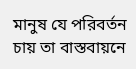মানুষ যে পরিবর্তন চায় তা বাস্তবায়নে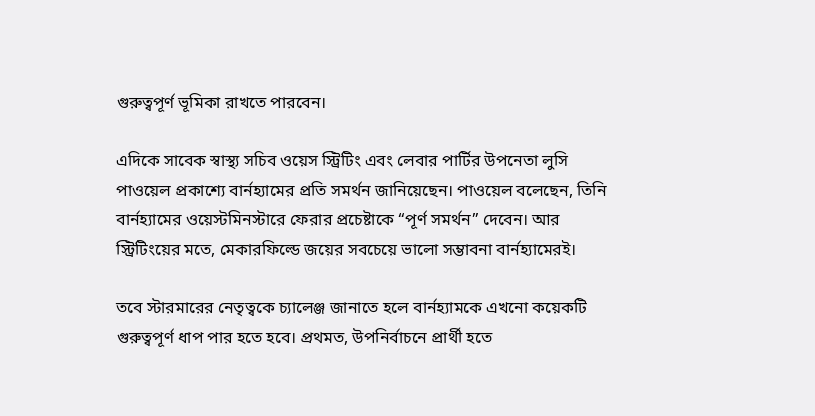গুরুত্বপূর্ণ ভূমিকা রাখতে পারবেন।

এদিকে সাবেক স্বাস্থ্য সচিব ওয়েস স্ট্রিটিং এবং লেবার পার্টির উপনেতা লুসি পাওয়েল প্রকাশ্যে বার্নহ্যামের প্রতি সমর্থন জানিয়েছেন। পাওয়েল বলেছেন, তিনি বার্নহ্যামের ওয়েস্টমিনস্টারে ফেরার প্রচেষ্টাকে “পূর্ণ সমর্থন” দেবেন। আর স্ট্রিটিংয়ের মতে, মেকারফিল্ডে জয়ের সবচেয়ে ভালো সম্ভাবনা বার্নহ্যামেরই।

তবে স্টারমারের নেতৃত্বকে চ্যালেঞ্জ জানাতে হলে বার্নহ্যামকে এখনো কয়েকটি গুরুত্বপূর্ণ ধাপ পার হতে হবে। প্রথমত, উপনির্বাচনে প্রার্থী হতে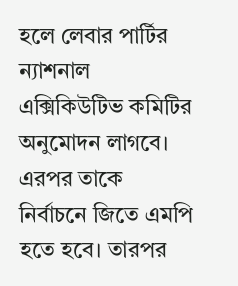হলে লেবার পার্টির ন্যাশনাল এক্সিকিউটিভ কমিটির অনুমোদন লাগবে। এরপর তাকে নির্বাচনে জিতে এমপি হতে হবে। তারপর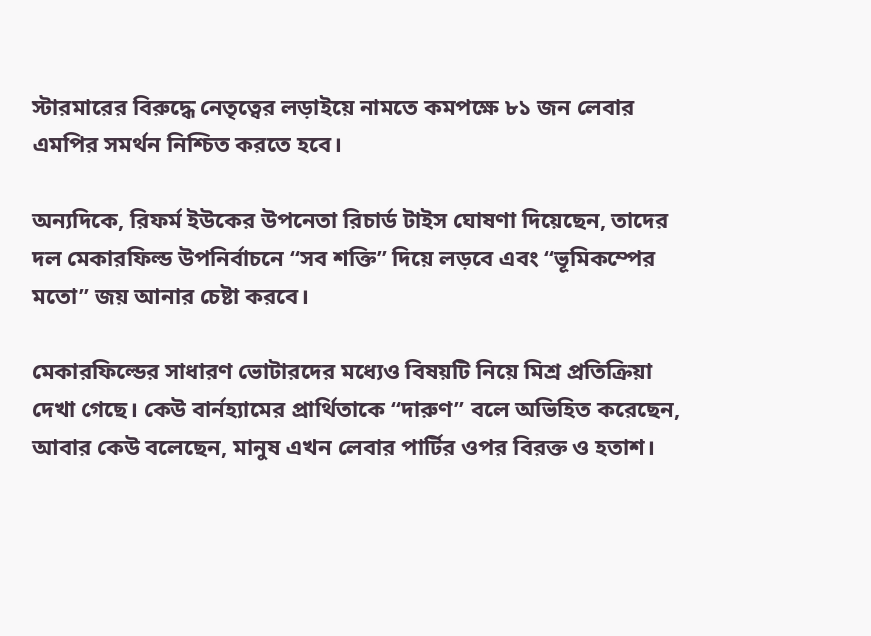স্টারমারের বিরুদ্ধে নেতৃত্বের লড়াইয়ে নামতে কমপক্ষে ৮১ জন লেবার এমপির সমর্থন নিশ্চিত করতে হবে।

অন্যদিকে, রিফর্ম ইউকের উপনেতা রিচার্ড টাইস ঘোষণা দিয়েছেন, তাদের দল মেকারফিল্ড উপনির্বাচনে “সব শক্তি” দিয়ে লড়বে এবং “ভূমিকম্পের মতো” জয় আনার চেষ্টা করবে।

মেকারফিল্ডের সাধারণ ভোটারদের মধ্যেও বিষয়টি নিয়ে মিশ্র প্রতিক্রিয়া দেখা গেছে। কেউ বার্নহ্যামের প্রার্থিতাকে “দারুণ” বলে অভিহিত করেছেন, আবার কেউ বলেছেন, মানুষ এখন লেবার পার্টির ওপর বিরক্ত ও হতাশ।